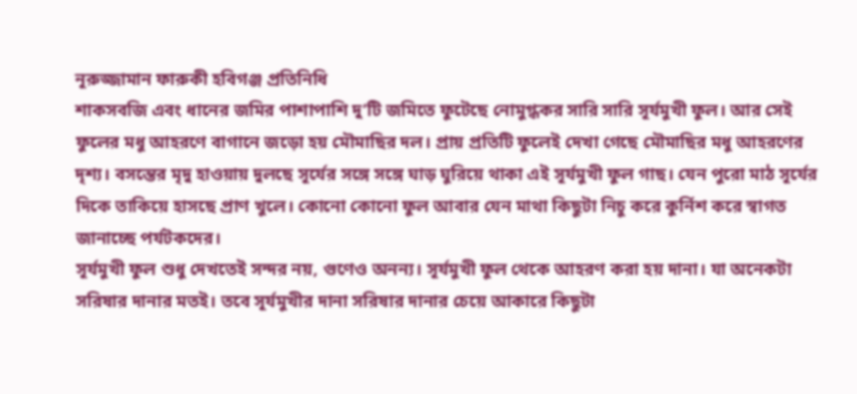নূরুজ্জামান ফারুকী হবিগঞ্জ প্রতিনিধি
শাকসবজি এবং ধানের জমির পাশাপাশি দু’টি জমিতে ফুটেছে নোমুগ্ধকর সারি সারি সূর্যমুখী ফুল। আর সেই ফুলের মধু আহরণে বাগানে জড়ো হয় মৌমাছির দল। প্রায় প্রতিটি ফুলেই দেখা গেছে মৌমাছির মধু আহরণের দৃশ্য। বসন্তের মৃদু হাওয়ায় দুলছে সূর্যের সঙ্গে সঙ্গে ঘাড় ঘুরিয়ে থাকা এই সূর্যমুখী ফুল গাছ। যেন পুরো মাঠ সূর্যের দিকে তাকিয়ে হাসছে প্রাণ খুলে। কোনো কোনো ফুল আবার যেন মাথা কিছুটা নিচু করে কুর্নিশ করে স্বাগত জানাচ্ছে পর্যটকদের।
সূর্যমুখী ফুল শুধু দেখতেই সন্দর নয়, গুণেও অনন্য। সূর্যমুখী ফুল থেকে আহরণ করা হয় দানা। যা অনেকটা সরিষার দানার মতই। তবে সূর্যমুখীর দানা সরিষার দানার চেয়ে আকারে কিছুটা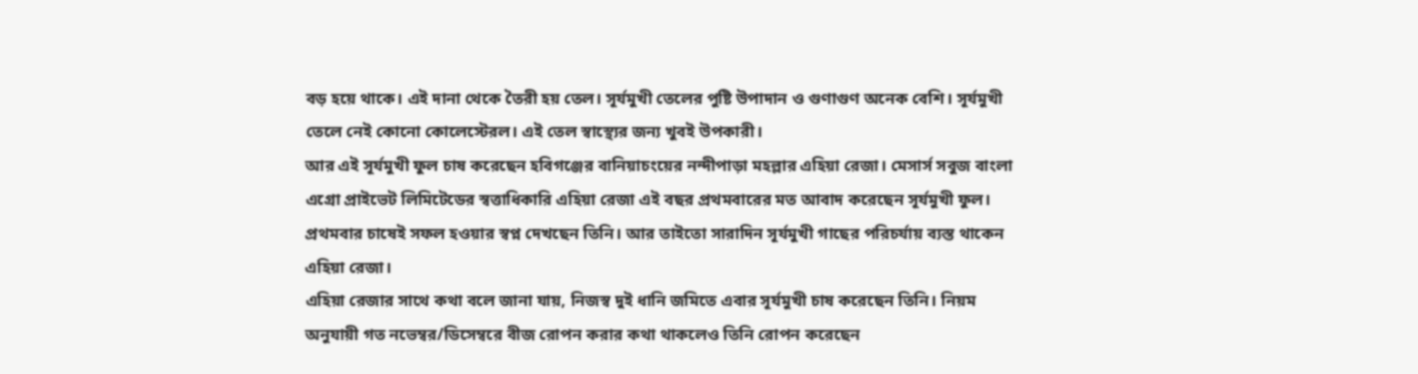বড় হয়ে থাকে। এই দানা থেকে তৈরী হয় তেল। সূর্যমুখী তেলের পুষ্টি উপাদান ও গুণাগুণ অনেক বেশি। সূর্যমুখী তেলে নেই কোনো কোলেস্টেরল। এই তেল স্বাস্থ্যের জন্য খুবই উপকারী।
আর এই সূর্যমুখী ফুল চাষ করেছেন হবিগঞ্জের বানিয়াচংয়ের নন্দীপাড়া মহল্লার এহিয়া রেজা। মেসার্স সবুজ বাংলা এগ্রো প্রাইভেট লিমিটেডের স্বত্তাধিকারি এহিয়া রেজা এই বছর প্রথমবারের মত আবাদ করেছেন সূর্যমুখী ফুল। প্রথমবার চাষেই সফল হওয়ার স্বপ্ন দেখছেন তিনি। আর তাইতো সারাদিন সূর্যমুখী গাছের পরিচর্যায় ব্যস্ত থাকেন এহিয়া রেজা।
এহিয়া রেজার সাথে কথা বলে জানা যায়, নিজস্ব দুই ধানি জমিতে এবার সূর্যমুখী চাষ করেছেন তিনি। নিয়ম অনুযায়ী গত নভেম্বর/ডিসেম্বরে বীজ রোপন করার কথা থাকলেও তিনি রোপন করেছেন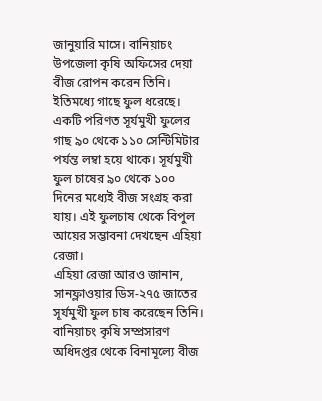জানুয়ারি মাসে। বানিয়াচং উপজেলা কৃষি অফিসের দেয়া বীজ রোপন করেন তিনি। ইতিমধ্যে গাছে ফুল ধরেছে। একটি পরিণত সূর্যমুখী ফুলের গাছ ৯০ থেকে ১১০ সেন্টিমিটার পর্যন্ত লম্বা হয়ে থাকে। সূর্যমুখী ফুল চাষের ৯০ থেকে ১০০ দিনের মধ্যেই বীজ সংগ্রহ করা যায়। এই ফুলচাষ থেকে বিপুল আয়ের সম্ভাবনা দেখছেন এহিয়া রেজা।
এহিয়া রেজা আরও জানান, সানফ্লাওয়ার ডিস-২৭৫ জাতের সূর্যমুখী ফুল চাষ করেছেন তিনি। বানিয়াচং কৃষি সম্প্রসারণ অধিদপ্তর থেকে বিনামূল্যে বীজ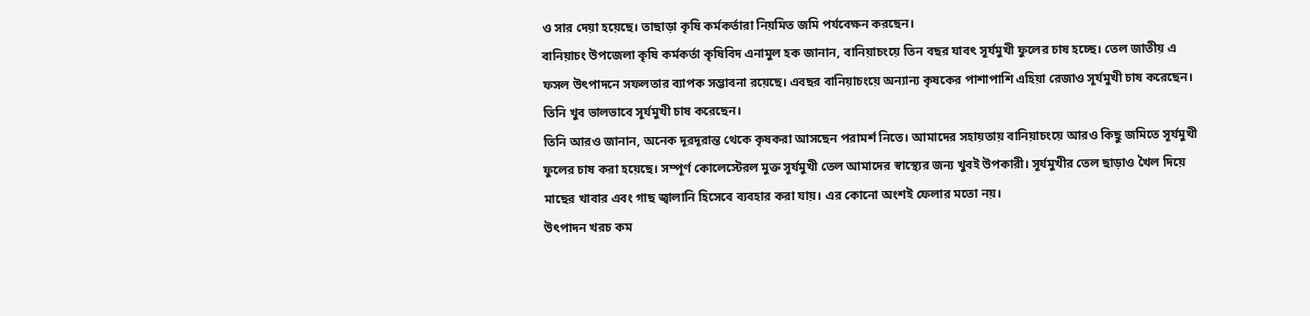ও সার দেয়া হয়েছে। তাছাড়া কৃষি কর্মকর্তারা নিয়মিত জমি পর্যবেক্ষন করছেন।
বানিয়াচং উপজেলা কৃষি কর্মকর্তা কৃষিবিদ এনামুল হক জানান, বানিয়াচংয়ে তিন বছর যাবৎ সূর্যমুখী ফুলের চাষ হচ্ছে। তেল জাতীয় এ ফসল উৎপাদনে সফলতার ব্যাপক সম্ভাবনা রয়েছে। এবছর বানিয়াচংয়ে অন্যান্য কৃষকের পাশাপাশি এহিয়া রেজাও সূর্যমুখী চাষ করেছেন। তিনি খুব ভালভাবে সূর্যমুখী চাষ করেছেন।
তিনি আরও জানান, অনেক দূরদূরান্ত থেকে কৃষকরা আসছেন পরামর্শ নিতে। আমাদের সহায়তায় বানিয়াচংয়ে আরও কিছু জমিতে সূর্যমুখী ফুলের চাষ করা হয়েছে। সম্পূর্ণ কোলেস্টেরল মুক্ত সূর্যমুখী তেল আমাদের স্বাস্থ্যের জন্য খুবই উপকারী। সূর্যমুখীর তেল ছাড়াও খৈল দিয়ে মাছের খাবার এবং গাছ জ্বালানি হিসেবে ব্যবহার করা যায়। এর কোনো অংশই ফেলার মতো নয়।
উৎপাদন খরচ কম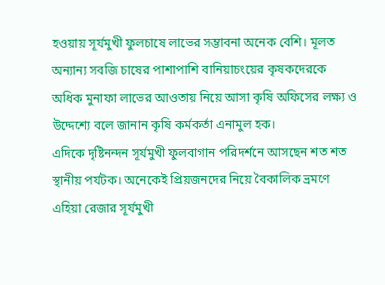হওয়ায় সূর্যমুখী ফুলচাষে লাভের সম্ভাবনা অনেক বেশি। মূলত অন্যান্য সবজি চাষের পাশাপাশি বানিয়াচংয়ের কৃষকদেরকে অধিক মুনাফা লাভের আওতায় নিয়ে আসা কৃষি অফিসের লক্ষ্য ও উদ্দেশ্যে বলে জানান কৃষি কর্মকর্তা এনামুল হক।
এদিকে দৃষ্টিনন্দন সূর্যমুখী ফুলবাগান পরিদর্শনে আসছেন শত শত স্থানীয় পর্যটক। অনেকেই প্রিয়জনদের নিয়ে বৈকালিক ভ্রমণে এহিয়া রেজার সূর্যমুখী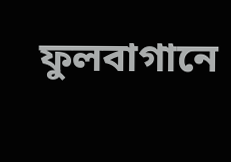ফুলবাগানে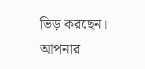ভিড় করছেন।
আপনার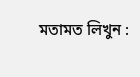মতামত লিখুন :